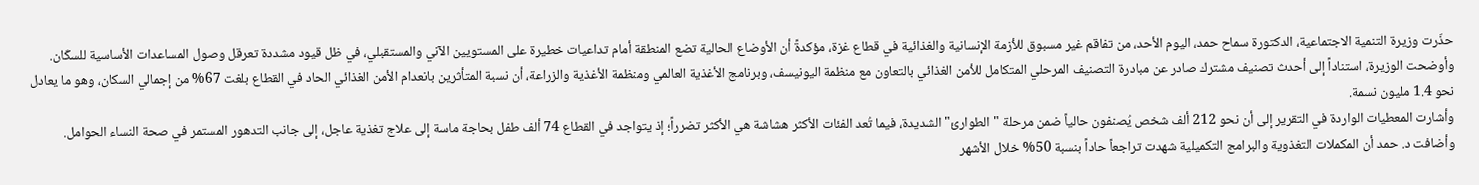حذّرت وزيرة التنمية الاجتماعية، الدكتورة سماح حمد، اليوم الأحد، من تفاقم غير مسبوق للأزمة الإنسانية والغذائية في قطاع غزة، مؤكدةً أن الأوضاع الحالية تضع المنطقة أمام تداعيات خطيرة على المستويين الآني والمستقبلي، في ظل قيود مشددة تعرقل وصول المساعدات الأساسية للسكّان.
وأوضحت الوزيرة، استناداً إلى أحدث تصنيف مشترك صادر عن مبادرة التصنيف المرحلي المتكامل للأمن الغذائي بالتعاون مع منظمة اليونيسف، وبرنامج الأغذية العالمي ومنظمة الأغذية والزراعة، أن نسبة المتأثرين بانعدام الأمن الغذائي الحاد في القطاع بلغت 67% من إجمالي السكان، وهو ما يعادل نحو 1.4 مليون نسمة.
وأشارت المعطيات الواردة في التقرير إلى أن نحو 212 ألف شخص يُصنفون حالياً ضمن مرحلة "الطوارئ" الشديدة، فيما تُعد الفئات الأكثر هشاشة هي الأكثر تضرراً؛ إذ يتواجد في القطاع 74 ألف طفل بحاجة ماسة إلى علاج تغذية عاجل، إلى جانب التدهور المستمر في صحة النساء الحوامل.
وأضافت د. حمد أن المكملات التغذوية والبرامج التكميلية شهدت تراجعاً حاداً بنسبة 50% خلال الأشهر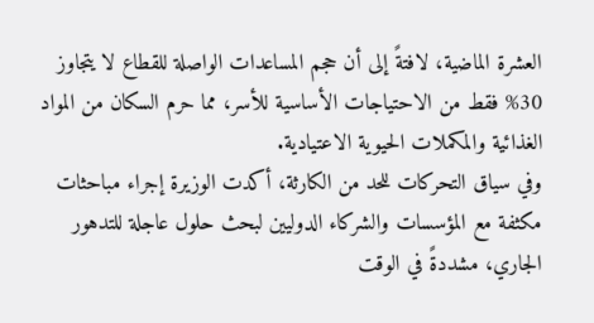العشرة الماضية، لافتةً إلى أن حجم المساعدات الواصلة للقطاع لا يتجاوز 30% فقط من الاحتياجات الأساسية للأسر، مما حرم السكان من المواد الغذائية والمكملات الحيوية الاعتيادية.
وفي سياق التحركات للحد من الكارثة، أكدت الوزيرة إجراء مباحثات مكثفة مع المؤسسات والشركاء الدوليين لبحث حلول عاجلة للتدهور الجاري، مشددةً في الوقت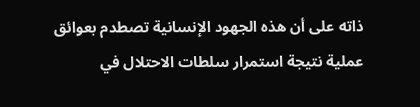ذاته على أن هذه الجهود الإنسانية تصطدم بعوائق عملية نتيجة استمرار سلطات الاحتلال في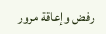رفض وإعاقة مرور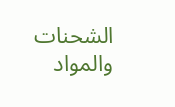الشحنات والمواد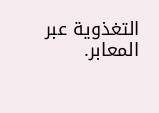التغذوية عبر المعابر.